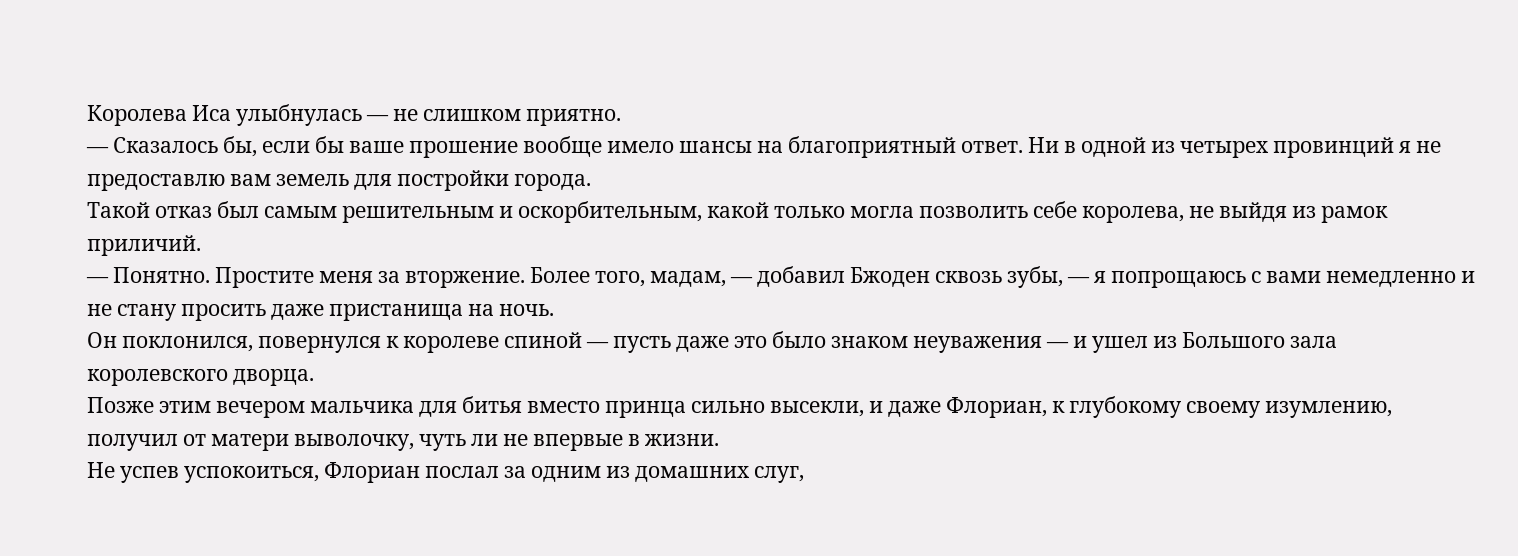Королева Иса улыбнулась — не слишком приятно.
— Сказалось бы, если бы ваше прошение вообще имело шансы на благоприятный ответ. Ни в одной из четырех провинций я не предоставлю вам земель для постройки города.
Такой отказ был самым решительным и оскорбительным, какой только могла позволить себе королева, не выйдя из рамок приличий.
— Понятно. Простите меня за вторжение. Более того, мадам, — добавил Бжоден сквозь зубы, — я попрощаюсь с вами немедленно и не стану просить даже пристанища на ночь.
Он поклонился, повернулся к королеве спиной — пусть даже это было знаком неуважения — и ушел из Большого зала королевского дворца.
Позже этим вечером мальчика для битья вместо принца сильно высекли, и даже Флориан, к глубокому своему изумлению, получил от матери выволочку, чуть ли не впервые в жизни.
Не успев успокоиться, Флориан послал за одним из домашних слуг,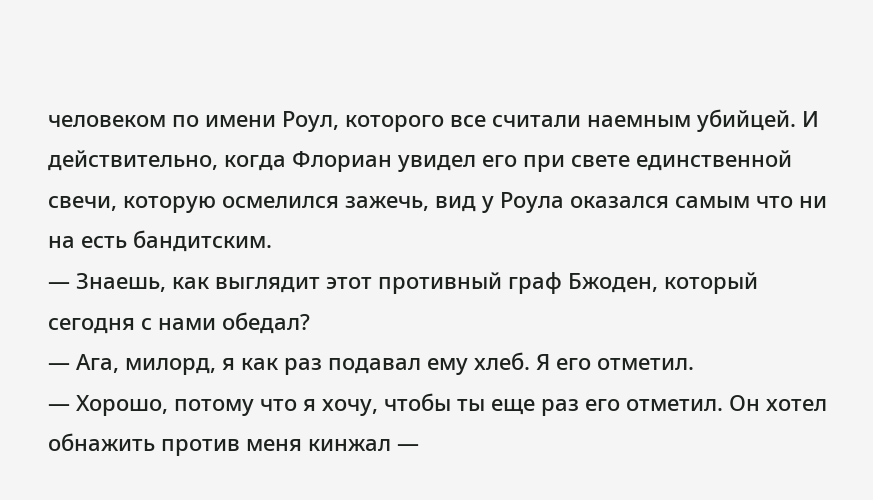человеком по имени Роул, которого все считали наемным убийцей. И действительно, когда Флориан увидел его при свете единственной свечи, которую осмелился зажечь, вид у Роула оказался самым что ни на есть бандитским.
— Знаешь, как выглядит этот противный граф Бжоден, который сегодня с нами обедал?
— Ага, милорд, я как раз подавал ему хлеб. Я его отметил.
— Хорошо, потому что я хочу, чтобы ты еще раз его отметил. Он хотел обнажить против меня кинжал —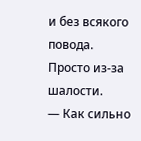и без всякого повода. Просто из-за шалости.
— Как сильно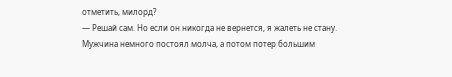отметить, милорд?
— Решай сам. Но если он никогда не вернется, я жалеть не стану.
Мужчина немного постоял молча, а потом потер большим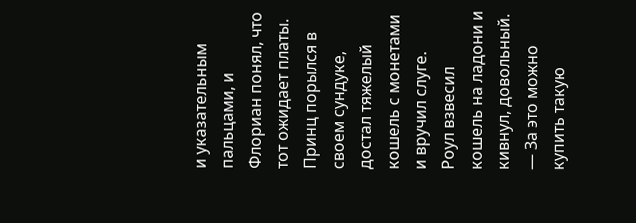и указательным пальцами, и Флориан понял, что тот ожидает платы. Принц порылся в своем сундуке, достал тяжелый кошель с монетами и вручил слуге.
Роул взвесил кошель на ладони и кивнул, довольный.
— За это можно купить такую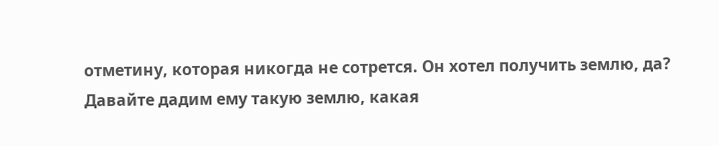отметину, которая никогда не сотрется. Он хотел получить землю, да? Давайте дадим ему такую землю, какая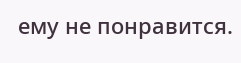ему не понравится.